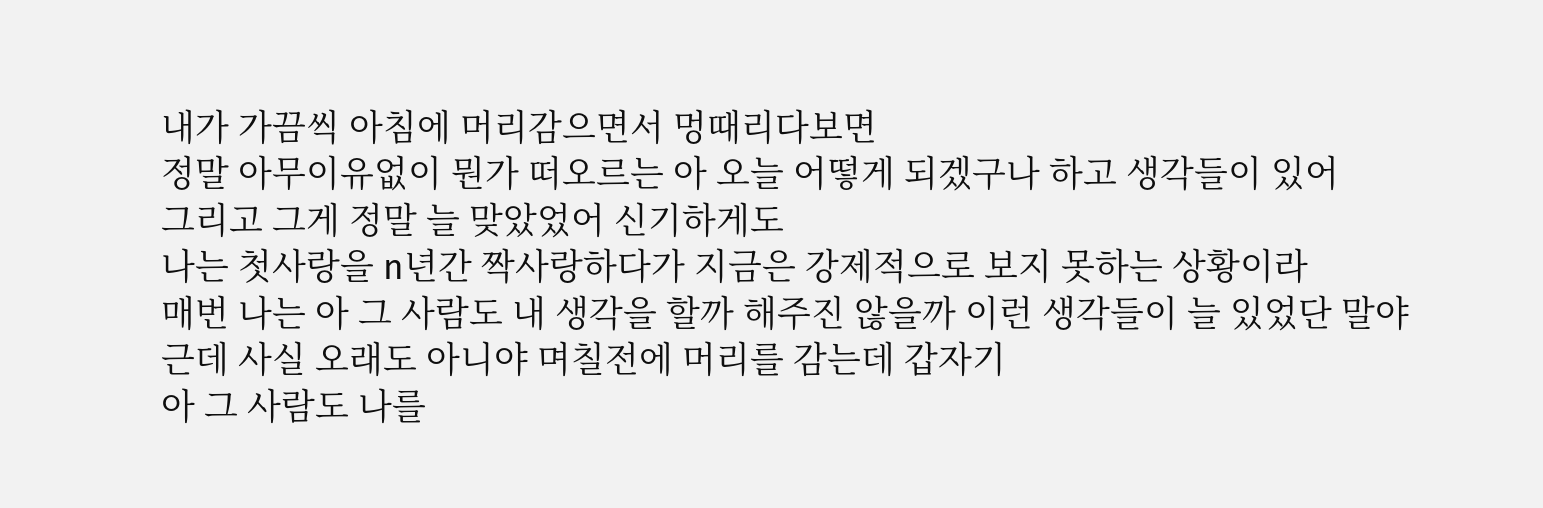내가 가끔씩 아침에 머리감으면서 멍때리다보면
정말 아무이유없이 뭔가 떠오르는 아 오늘 어떻게 되겠구나 하고 생각들이 있어
그리고 그게 정말 늘 맞았었어 신기하게도
나는 첫사랑을 n년간 짝사랑하다가 지금은 강제적으로 보지 못하는 상황이라
매번 나는 아 그 사람도 내 생각을 할까 해주진 않을까 이런 생각들이 늘 있었단 말야
근데 사실 오래도 아니야 며칠전에 머리를 감는데 갑자기
아 그 사람도 나를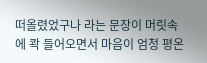떠올렸었구나 라는 문장이 머릿속에 콱 들어오면서 마음이 엄청 평온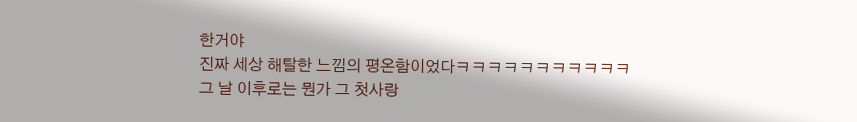한거야
진짜 세상 해탈한 느낌의 평온함이었다ㅋㅋㅋㅋㅋㅋㅋㅋㅋㅋㅋ
그 날 이후로는 뭔가 그 첫사랑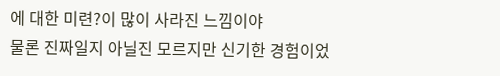에 대한 미련?이 많이 사라진 느낌이야
물론 진짜일지 아닐진 모르지만 신기한 경험이었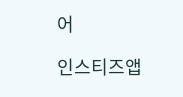어

인스티즈앱